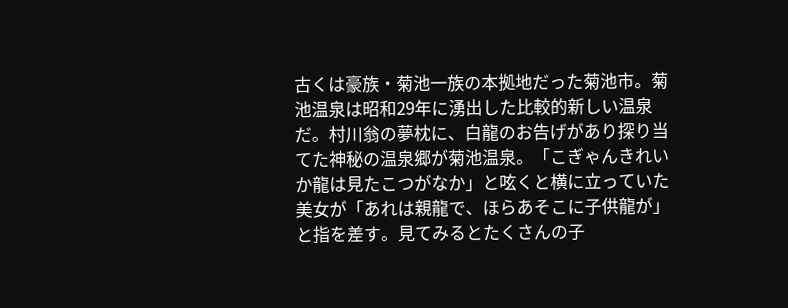古くは豪族・菊池一族の本拠地だった菊池市。菊池温泉は昭和29年に湧出した比較的新しい温泉だ。村川翁の夢枕に、白龍のお告げがあり探り当てた神秘の温泉郷が菊池温泉。「こぎゃんきれいか龍は見たこつがなか」と呟くと横に立っていた美女が「あれは親龍で、ほらあそこに子供龍が」と指を差す。見てみるとたくさんの子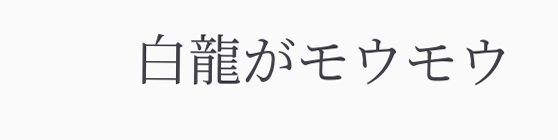白龍がモウモウ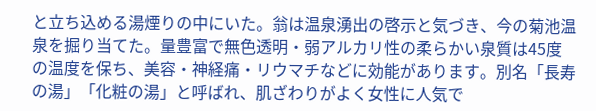と立ち込める湯煙りの中にいた。翁は温泉湧出の啓示と気づき、今の菊池温泉を掘り当てた。量豊富で無色透明・弱アルカリ性の柔らかい泉質は45度の温度を保ち、美容・神経痛・リウマチなどに効能があります。別名「長寿の湯」「化粧の湯」と呼ばれ、肌ざわりがよく女性に人気で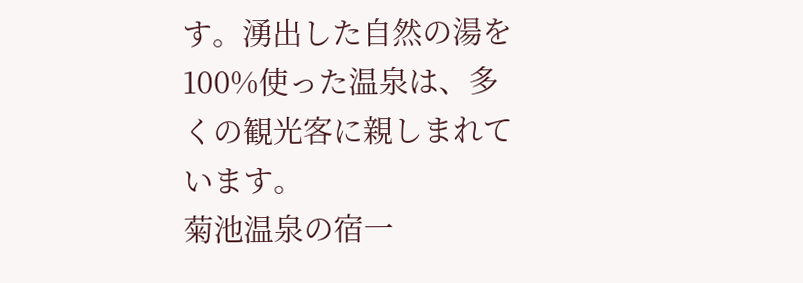す。湧出した自然の湯を100%使った温泉は、多くの観光客に親しまれています。
菊池温泉の宿一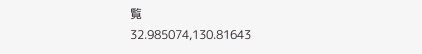覧
32.985074,130.81643